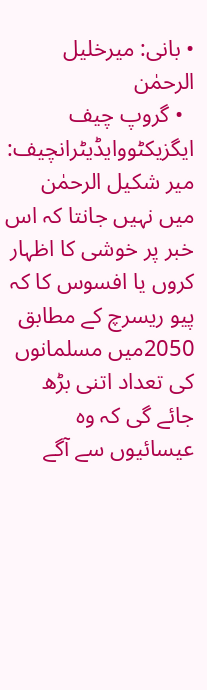• بانی: میرخلیل الرحمٰن
  • گروپ چیف ایگزیکٹووایڈیٹرانچیف: میر شکیل الرحمٰن
میں نہیں جانتا کہ اس خبر پر خوشی کا اظہار کروں یا افسوس کا کہ پیو ریسرچ کے مطابق 2050میں مسلمانوں کی تعداد اتنی بڑھ جائے گی کہ وہ عیسائیوں سے آگے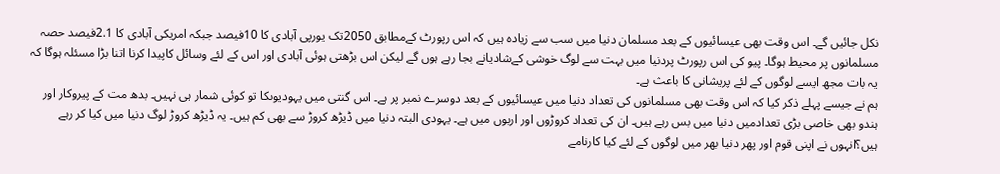نکل جائیں گے۔ اس وقت بھی عیسائیوں کے بعد مسلمان دنیا میں سب سے زیادہ ہیں کہ اس رپورٹ کےمطابق 2050تک یورپی آبادی کا 10فیصد جبکہ امریکی آبادی کا 2.1فیصد حصہ مسلمانوں پر محیط ہوگا۔ پیو کی اس رپورٹ پردنیا میں بہت سے لوگ خوشی کےشادیانے بجا رہے ہوں گے لیکن اس بڑھتی ہوئی آبادی اور اس کے لئے وسائل کاپیدا کرنا اتنا بڑا مسئلہ ہوگا کہ یہ بات مجھ ایسے لوگوں کے لئے پریشانی کا باعث ہے۔
ہم نے جیسے پہلے ذکر کیا کہ اس وقت بھی مسلمانوں کی تعداد دنیا میں عیسائیوں کے بعد دوسرے نمبر پر ہے۔ اس گنتی میں یہودیوںکا تو کوئی شمار ہی نہیں۔ بدھ مت کے پیروکار اور ہندو بھی خاصی بڑی تعدادمیں دنیا میں بس رہے ہیں۔ ان کی تعداد کروڑوں اور اربوں میں ہے۔ یہودی البتہ دنیا میں ڈیڑھ کروڑ سے بھی کم ہیں۔ یہ ڈیڑھ کروڑ لوگ دنیا میں کیا کر رہے ہیں؟انہوں نے اپنی قوم اور پھر دنیا بھر میں لوگوں کے لئے کیا کارنامے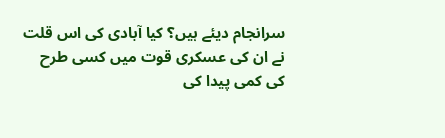سرانجام دیئے ہیں؟ کیا آبادی کی اس قلت نے ان کی عسکری قوت میں کسی طرح کی کمی پیدا کی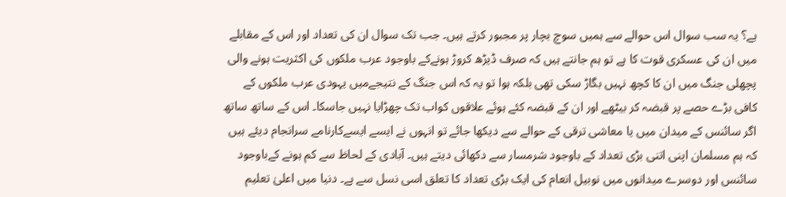ہے؟ یہ سب سوال اس حوالے سے ہمیں سوچ بچار پر مجبور کرتے ہیں۔ جب تک سوال ان کی تعداد اور اس کے مقابلے میں ان کی عسکری قوت کا ہے تو ہم جانتے ہیں کہ صرف ڈیڑھ کروڑ ہونےکے باوجود عرب ملکوں کی اکثریت ہونے والی پچھلی جنگ میں ان کا کچھ نہیں بگاڑ سکی تھی بلکہ ہوا تو یہ کہ اس جنگ کے نتیجےمیں یہودی عرب ملکوں کے کافی بڑے حصے پر قبضہ کر بیٹھے اور ان کے قبضہ کئے ہوئے علاقوں کواب تک چھڑایا نہیں جاسکا۔ اس کے ساتھ ساتھ اگر سائنس کے میدان میں یا معاشی ترقی کے حوالے سے دیکھا جائے تو انہوں نے ایسے ایسےکارنامے سرانجام دیئے ہیں کہ ہم مسلمان اپنی اتنی بڑی تعداد کے باوجود شرمسار سے دکھائی دیتے ہیں۔ آبادی کے لحاظ سے کم ہونے کےباوجود سائنس اور دوسرے میدانوں میں نوبیل انعام کی ایک بڑی تعداد کا تعلق اسی نسل سے ہے۔ دنیا میں اعلیٰ تعلیم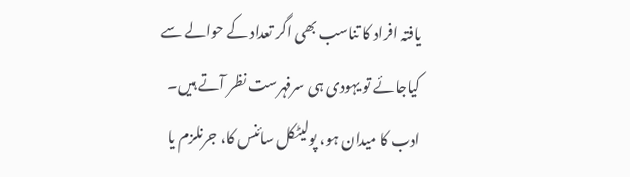یافتہ افراد کا تناسب بھی اگر تعداد کے حوالے سے کیاجائے تو یہودی ہی سرفہرست نظر آتے ہیں۔ ادب کا میدان ہو، پولیٹکل سائنس کا، جرنلزم یا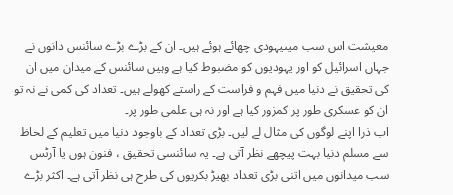معیشت اس سب میںیہودی چھائے ہوئے ہیں۔ ان کے بڑے بڑے سائنس دانوں نے جہاں اسرائیل کو اور یہودیوں کو مضبوط کیا ہے وہیں سائنس کے میدان میں ان کی تحقیق نے دنیا میں فہم و فراست کے راستے کھولے ہیں۔ تعداد کی کمی نے نہ تو ان کو عسکری طور پر کمزور کیا ہے اور نہ ہی علمی طور پر۔
اب ذرا اپنے لوگوں کی مثال لے لیں۔ بڑی تعداد کے باوجود دنیا میں تعلیم کے لحاظ سے مسلم دنیا بہت پیچھے نظر آتی ہے۔ یہ سائنسی تحقیق ، فنون ہوں یا آرٹس سب میدانوں میں اتنی بڑی تعداد بھیڑ بکریوں کی طرح ہی نظر آتی ہے۔ اکثر بڑے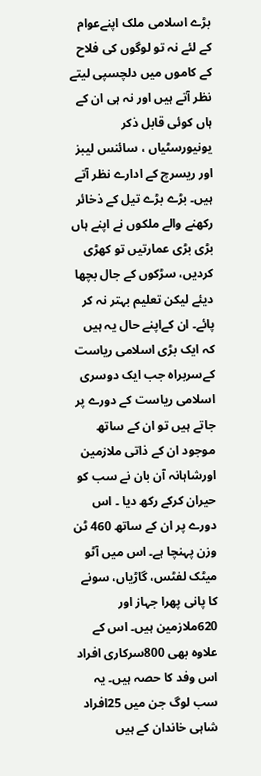بڑے اسلامی ملک اپنےعوام کے لئے نہ تو لوگوں کی فلاح کے کاموں میں دلچسپی لیتے نظر آتے ہیں اور نہ ہی ان کے ہاں کوئی قابل ذکر یونیورسٹیاں ، سائنس لیبز اور ریسرچ کے ادارے نظر آتے ہیں۔ بڑے بڑے تیل کے ذخائر رکھنے والے ملکوں نے اپنے ہاں بڑی بڑی عمارتیں تو کھڑی کردیں، سڑکوں کے جال بچھا دیئے لیکن تعلیم بہتر نہ کر پائے۔ ان کےاپنے حال یہ ہیں کہ ایک بڑی اسلامی ریاست کےسربراہ جب ایک دوسری اسلامی ریاست کے دورے پر جاتے ہیں تو ان کے ساتھ موجود ان کے ذاتی ملازمین اورشاہانہ آن بان نے سب کو حیران کرکے رکھ دیا ۔ اس دورے پر ان کے ساتھ 460 ٹن وزن پہنچا ہے۔ اس میں آٹو میٹک لفٹس، گاڑیاں، سونے کا پانی پھرا جہاز اور 620ملازمین ہیں۔ اس کے علاوہ بھی 800سرکاری افراد اس وفد کا حصہ ہیں۔ یہ سب لوگ جن میں 25افراد شاہی خاندان کے ہیں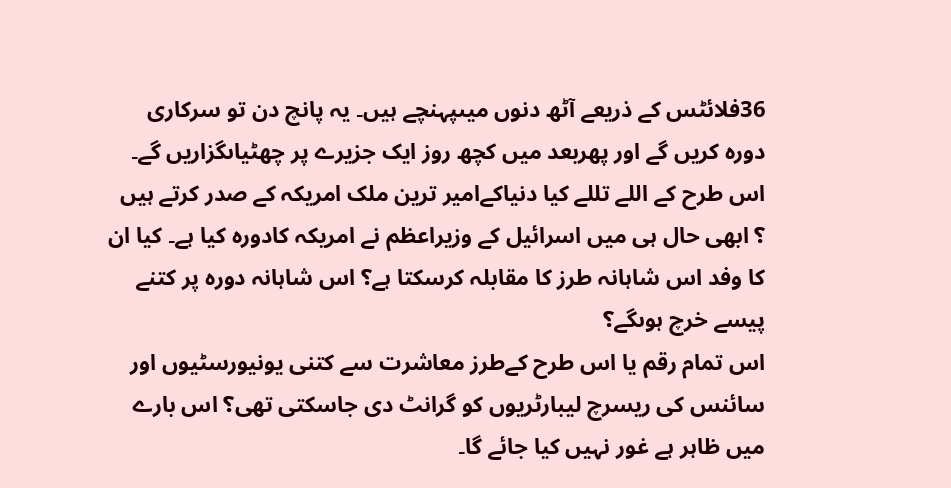36فلائٹس کے ذریعے آٹھ دنوں میںپہنچے ہیں۔ یہ پانچ دن تو سرکاری دورہ کریں گے اور پھربعد میں کچھ روز ایک جزیرے پر چھٹیاںگزاریں گے۔ اس طرح کے اللے تللے کیا دنیاکےامیر ترین ملک امریکہ کے صدر کرتے ہیں ؟ ابھی حال ہی میں اسرائیل کے وزیراعظم نے امریکہ کادورہ کیا ہے۔ کیا ان کا وفد اس شاہانہ طرز کا مقابلہ کرسکتا ہے؟ اس شاہانہ دورہ پر کتنے پیسے خرچ ہوںگے؟
اس تمام رقم یا اس طرح کےطرز معاشرت سے کتنی یونیورسٹیوں اور سائنس کی ریسرچ لیبارٹریوں کو گرانٹ دی جاسکتی تھی؟ اس بارے میں ظاہر ہے غور نہیں کیا جائے گا۔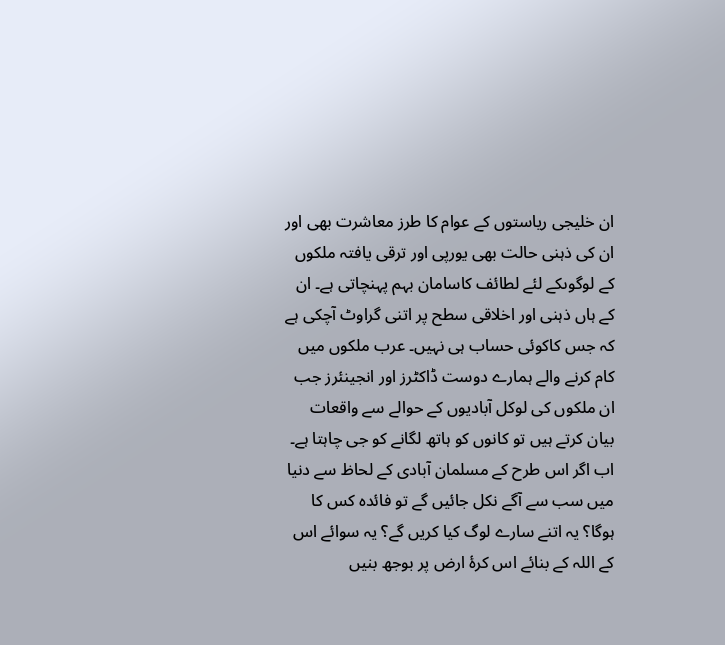ان خلیجی ریاستوں کے عوام کا طرز معاشرت بھی اور ان کی ذہنی حالت بھی یورپی اور ترقی یافتہ ملکوں کے لوگوںکے لئے لطائف کاسامان بہم پہنچاتی ہے۔ ان کے ہاں ذہنی اور اخلاقی سطح پر اتنی گراوٹ آچکی ہے کہ جس کاکوئی حساب ہی نہیں۔ عرب ملکوں میں کام کرنے والے ہمارے دوست ڈاکٹرز اور انجینئرز جب ان ملکوں کی لوکل آبادیوں کے حوالے سے واقعات بیان کرتے ہیں تو کانوں کو ہاتھ لگانے کو جی چاہتا ہے۔
اب اگر اس طرح کے مسلمان آبادی کے لحاظ سے دنیا میں سب سے آگے نکل جائیں گے تو فائدہ کس کا ہوگا؟ یہ اتنے سارے لوگ کیا کریں گے؟ یہ سوائے اس کے اللہ کے بنائے اس کرۂ ارض پر بوجھ بنیں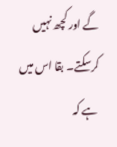گے اور کچھ نہیں کرسکتے۔ بقا اس میں ہے کہ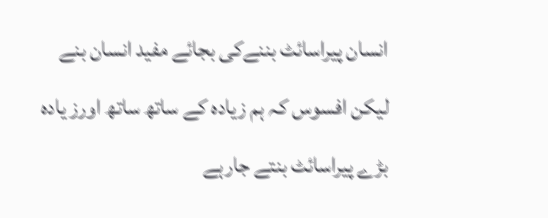انسان پیراسائٹ بننےکی بجائے مفید انسان بنے لیکن افسوس کہ ہم زیادہ کے ساتھ ساتھ اورز یادہ بڑے پیراسائٹ بنتے جارہے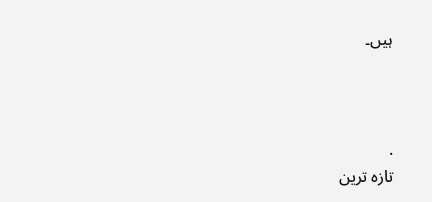ہیں۔



.
تازہ ترین